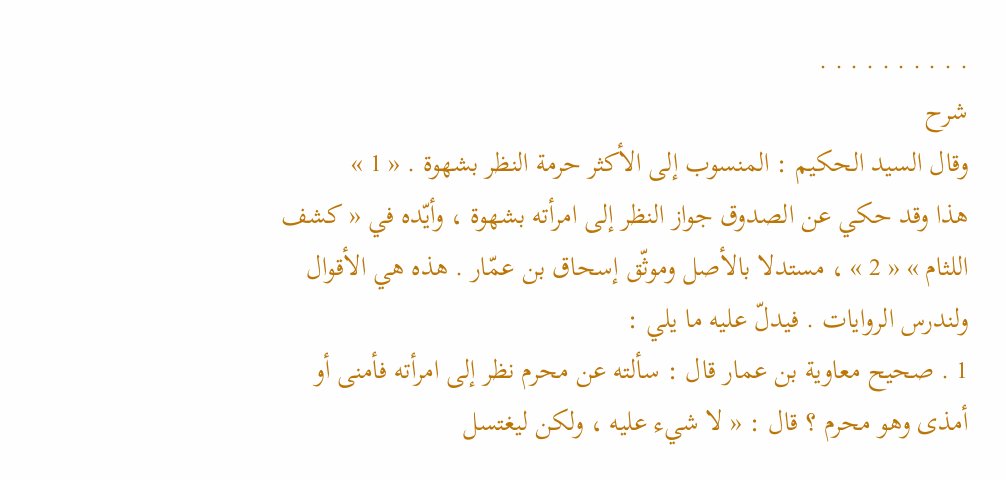. . . . . . . . . .
شرح
وقال السيد الحكيم : المنسوب إلى الأكثر حرمة النظر بشهوة . « 1 »
هذا وقد حكي عن الصدوق جواز النظر إلى امرأته بشهوة ، وأيّده في « كشف اللثام » « 2 » ، مستدلا بالأصل وموثّق إسحاق بن عمّار . هذه هي الأقوال ولندرس الروايات . فيدلّ عليه ما يلي :
1 . صحيح معاوية بن عمار قال : سألته عن محرم نظر إلى امرأته فأمنى أو أمذى وهو محرم ؟ قال : « لا شيء عليه ، ولكن ليغتسل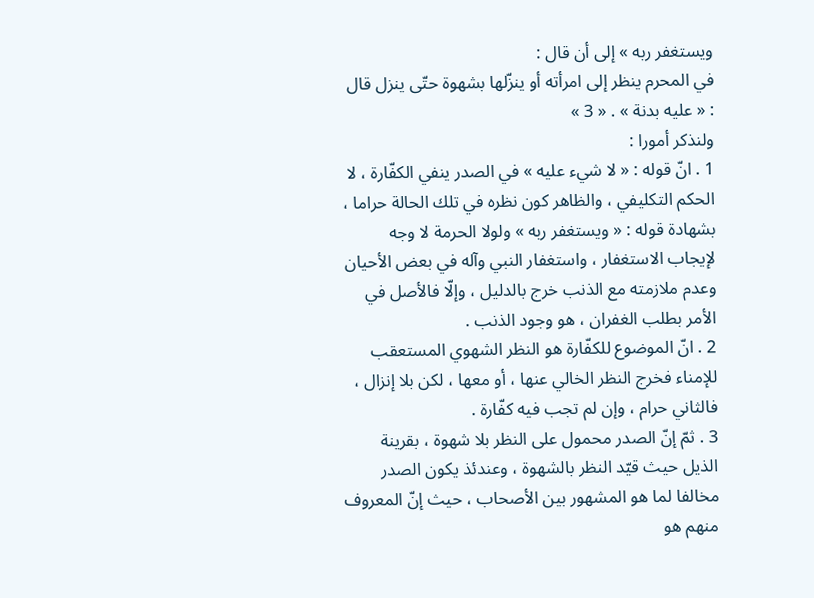ويستغفر ربه » إلى أن قال :
في المحرم ينظر إلى امرأته أو ينزّلها بشهوة حتّى ينزل قال : « عليه بدنة » . « 3 »
ولنذكر أمورا :
1 . انّ قوله : « لا شيء عليه » في الصدر ينفي الكفّارة ، لا الحكم التكليفي ، والظاهر كون نظره في تلك الحالة حراما ، بشهادة قوله : « ويستغفر ربه » ولولا الحرمة لا وجه لإيجاب الاستغفار ، واستغفار النبي وآله في بعض الأحيان وعدم ملازمته مع الذنب خرج بالدليل ، وإلّا فالأصل في الأمر بطلب الغفران ، هو وجود الذنب .
2 . انّ الموضوع للكفّارة هو النظر الشهوي المستعقب للإمناء فخرج النظر الخالي عنها ، أو معها ، لكن بلا إنزال ، فالثاني حرام ، وإن لم تجب فيه كفّارة .
3 . ثمّ إنّ الصدر محمول على النظر بلا شهوة ، بقرينة الذيل حيث قيّد النظر بالشهوة ، وعندئذ يكون الصدر مخالفا لما هو المشهور بين الأصحاب ، حيث إنّ المعروف منهم هو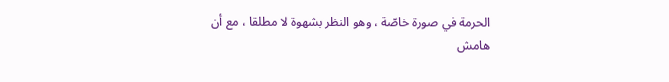الحرمة في صورة خاصّة ، وهو النظر بشهوة لا مطلقا ، مع أن
هامش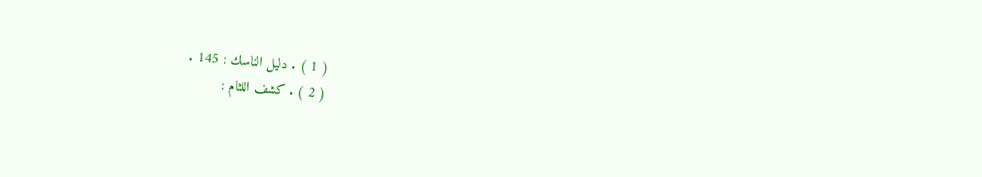( 1 ) . دليل الناسك : 145 .
( 2 ) . كشف اللثام :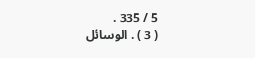5 / 335 .
( 3 ) . الوسائل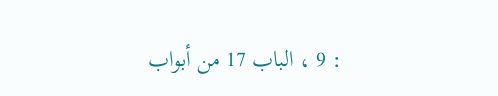: 9 ، الباب 17 من أبواب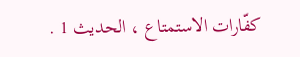كفّارات الاستمتاع ، الحديث 1 .